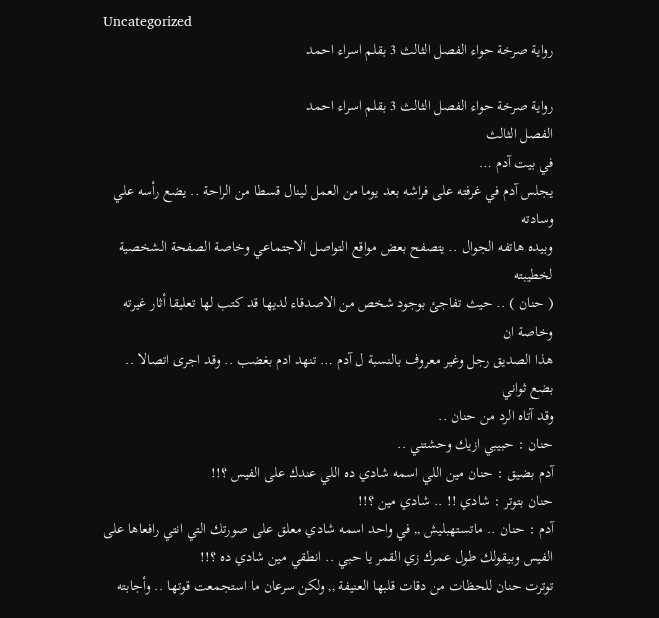Uncategorized
رواية صرخة حواء الفصل الثالث 3 بقلم اسراء احمد

رواية صرخة حواء الفصل الثالث 3 بقلم اسراء احمد
الفصل الثالث
في بيت آدم …
يجلس آدم في غرفته على فراشه بعد يوما من العمل لينال قسطا من الراحة .. يضع رأسه علي وسادته
وبيده هاتفه الجوال .. يتصفح بعض مواقع التواصل الاجتماعي وخاصة الصفحة الشخصية لخطيبته
( حنان ) .. حيث تفاجئ بوجود شخص من الاصدقاء لديها قد كتب لها تعليقا أثار غيرته وخاصة ان
هذا الصديق رجل وغير معروف بالنسبة ل آدم … تنهد ادم بغضب .. وقد اجرى اتصالا .. بضع ثواني
وقد آتاه الرد من حنان ..
حنان : حبيبي ازيك وحشتني ..
آدم بضيق : حنان مين اللي اسمه شادي ده اللي عندك على الفيس ؟!!
حنان بتوتر : شادي !! .. شادي مين ؟!!
آدم : حنان .. ماتستهبليش ,, في واحد اسمه شادي معلق على صورتك التي انتي رافعاها على الفيس وبيقولك طول عمرك زي القمر يا حبي .. انطقي مين شادي ده ؟!!
توترت حنان للحظات من دقات قلبها العنيفة ,, ولكن سرعان ما استجمعت قوتها .. وأجابته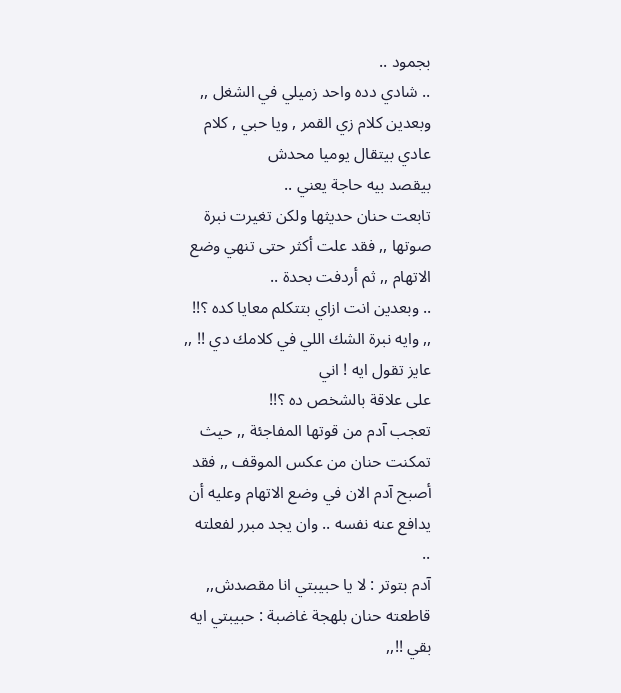بجمود ..
.. شادي دده واحد زميلي في الشغل ,, وبعدين كلام زي القمر , ويا حبي , كلام عادي بيتقال يوميا محدش
بيقصد بيه حاجة يعني ..
تابعت حنان حديثها ولكن تغيرت نبرة صوتها ,, فقد علت أكثر حتى تنهي وضع الاتهام ,, ثم أردفت بحدة ..
.. وبعدين انت ازاي بتتكلم معايا كده ؟!! ,, وايه نبرة الشك اللي في كلامك دي !! ,, عايز تقول ايه ! اني
على علاقة بالشخص ده ؟!!
تعجب آدم من قوتها المفاجئة ,, حيث تمكنت حنان من عكس الموقف ,, فقد أصبح آدم الان في وضع الاتهام وعليه أن يدافع عنه نفسه .. وان يجد مبرر لفعلته ..
آدم بتوتر : لا يا حبيبتي انا مقصدش,,
قاطعته حنان بلهجة غاضبة : حبيبتي ايه بقي !!,,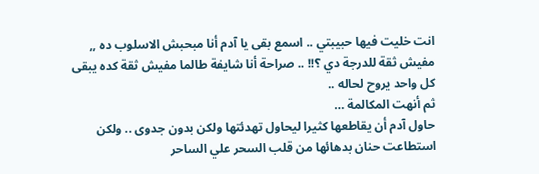انت خليت فيها حبيبتي .. اسمع بقى يا آدم أنا مبحبش الاسلوب ده ,, مفيش ثقة للدرجة دي ؟!! .. صراحة أنا شايفة طالما مفيش ثقة كده يبقى كل واحد يروح لحاله ..
ثم أنهت المكالمة …
حاول آدم أن يقاطعها كثيرا ليحاول تهدئتها ولكن بدون جدوى .. ولكن استطاعت حنان بدهائها من قلب السحر علي الساحر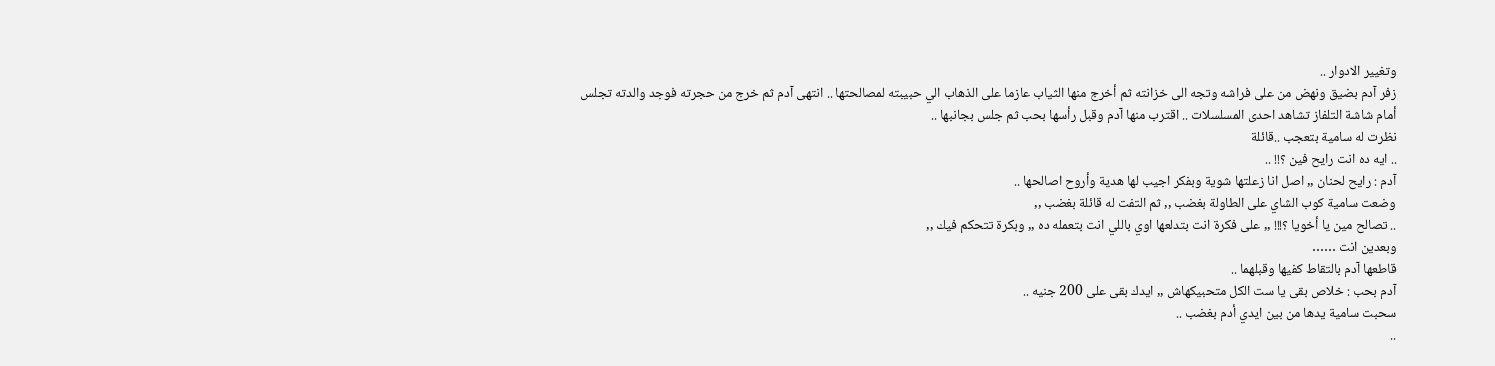وتغيير الادوار ..
زفر آدم بضيق ونهض من على فراشه وتجه الى خزانته ثم أخرج منها الثياب عازما على الذهاب الي حبيبته لمصالحتها .. انتهى آدم ثم خرج من حجرته فوجد والدته تجلس أمام شاشة التلفاز تشاهد احدى المسلسلات .. اقترب منها آدم وقبل رأسها بحب ثم جلس بجانبها ..
نظرت له سامية بتعجب ..قائلة
.. ايه ده انت رايح فين ؟!! ..
آدم : رايح لحنان ,, اصل انا زعلتها شوية وبفكر اجيب لها هدية وأروح اصالحها ..
وضعت سامية كوب الشاي على الطاولة بغضب ,, ثم التفت له قائلة بغضب ,,
.. تصالح مين يا أخويا ؟!!! ,, على فكرة انت بتدلعها اوي باللي انت بتعمله ده ,, وبكرة تتحكم فيك ,,
وبعدين انت ……
قاطعها آدم بالتقاط كفيها وقبلهما ..
آدم بحب : خلاص بقى يا ست الكل متحبيكهاش ,, ايدك بقى على 200 جنيه ..
سحبت سامية يدها من بين ايدي أدم بغضب ..
..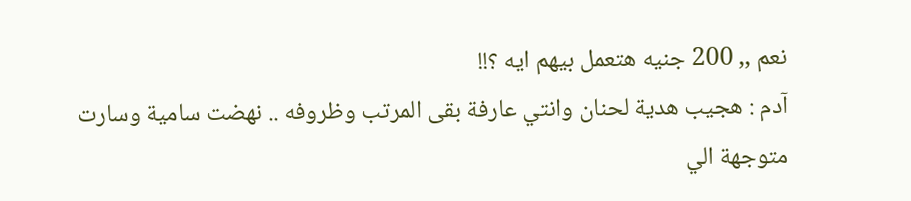نعم ,, 200 جنيه هتعمل بيهم ايه ؟!!
آدم : هجيب هدية لحنان وانتي عارفة بقى المرتب وظروفه .. نهضت سامية وسارت متوجهة الي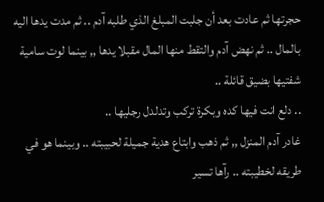حجرتها ثم عادت بعد أن جلبت المبلغ الذي طلبه آدم .. ثم مدت يدها اليه بالمال .. ثم نهض آدم والتقط منها المال مقبلا يدها ,, بينما لوت سامية شفتيها بضيق قائلة ..
.. دلع انت فيها كده وبكرة تركب وتدلدل رجليها ..
غادر آدم المنزل ,, ثم ذهب وابتاع هدية جميلة لحبيبته .. وبينما هو في طريقه لخطيبته .. رآها تسير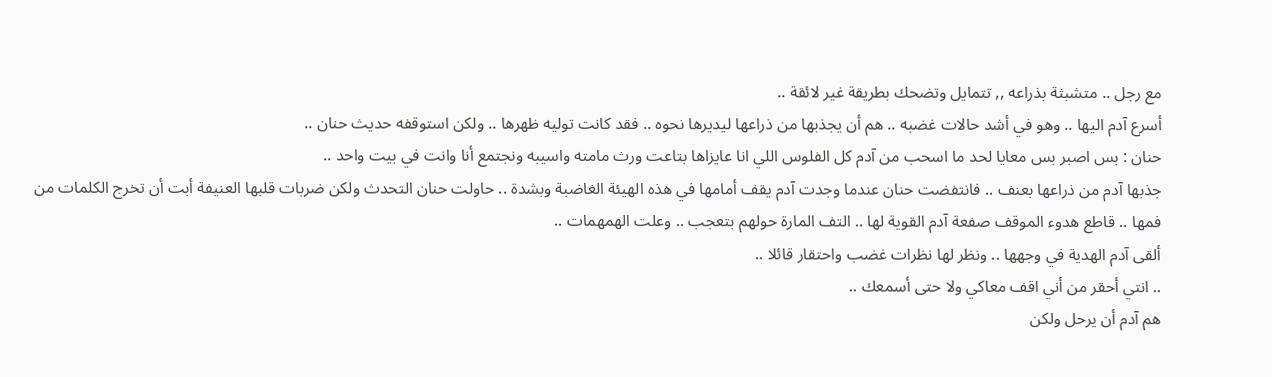مع رجل .. متشبثة بذراعه ,, تتمايل وتضحك بطريقة غير لائقة ..
أسرع آدم اليها .. وهو في أشد حالات غضبه .. هم أن يجذبها من ذراعها ليديرها نحوه .. فقد كانت توليه ظهرها .. ولكن استوقفه حديث حنان ..
حنان : بس اصبر بس معايا لحد ما اسحب من آدم كل الفلوس اللي انا عايزاها بتاعت ورث مامته واسيبه ونجتمع أنا وانت في بيت واحد ..
جذبها آدم من ذراعها بعنف .. فانتفضت حنان عندما وجدت آدم يقف أمامها في هذه الهيئة الغاضبة وبشدة .. حاولت حنان التحدث ولكن ضربات قلبها العنيفة أبت أن تخرج الكلمات من فمها .. قاطع هدوء الموقف صفعة آدم القوية لها .. التف المارة حولهم بتعجب .. وعلت الهمهمات ..
ألقى آدم الهدية في وجهها .. ونظر لها نظرات غضب واحتقار قائلا ..
.. انتي أحقر من أني اقف معاكي ولا حتى أسمعك ..
هم آدم أن يرحل ولكن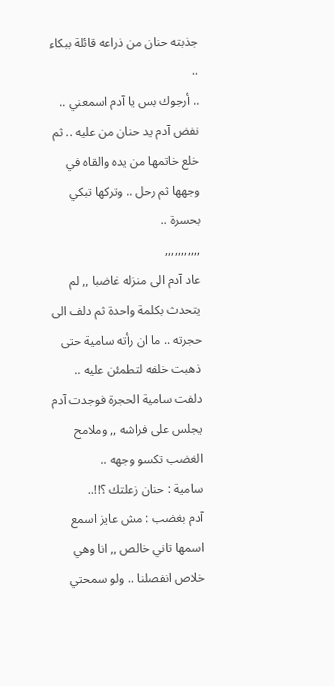جذبته حنان من ذراعه قائلة ببكاء ..
.. أرجوك بس يا آدم اسمعني ..
نفض آدم يد حنان من عليه .. ثم خلع خاتمها من يده والقاه في وجهها ثم رحل .. وتركها تبكي بحسرة ..
,,,,,,,,,,,
عاد آدم الى منزله غاضبا ,, لم يتحدث بكلمة واحدة ثم دلف الى حجرته .. ما ان رأته سامية حتى ذهبت خلفه لتطمئن عليه ..
دلفت سامية الحجرة فوجدت آدم يجلس على فراشه ,, وملامح الغضب تكسو وجهه ..
سامية : حنان زعلتك ؟!!..
آدم بغضب : مش عايز اسمع اسمها تاني خالص ,, انا وهي خلاص انفصلنا .. ولو سمحتي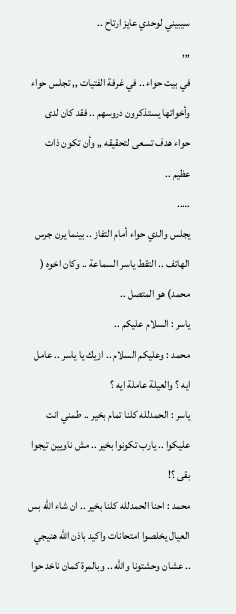سيبيني لوحدي عايز ارتاح ..
,,,
في بيت حواء .. في غرفة الفتيات ,, تجلس حواء وأخواتها يستذكرون دروسهم .. فقد كان لدى حواء هدف تسعى لتحقيقه ,, وأن تكون ذات عظيم ..
…..
يجلس والدي حواء أمام التفاز .. بينما يرن جرس الهاتف .. التقط ياسر السماعة .. وكان اخوه ( محمد) هو المتصل ..
ياسر : السلام عليكم ..
محمد : وعليكم السلام .. ازيك يا ياسر .. عامل ايه ؟ والعيلة عاملة ايه ؟
ياسر : الحمدلله كلنا تمام بخير .. طمني انت عليكوا .. يارب تكونوا بخير .. مش ناويين تيجوا بقى ؟!
محمد : احنا الحمدلله كلنا بخير .. ان شاء الله بس العيال يخلصوا امتحانات واكيد باذن الله هنيجي .. عشان وحشتونا والله .. وبالمرة كمان ناخد حوا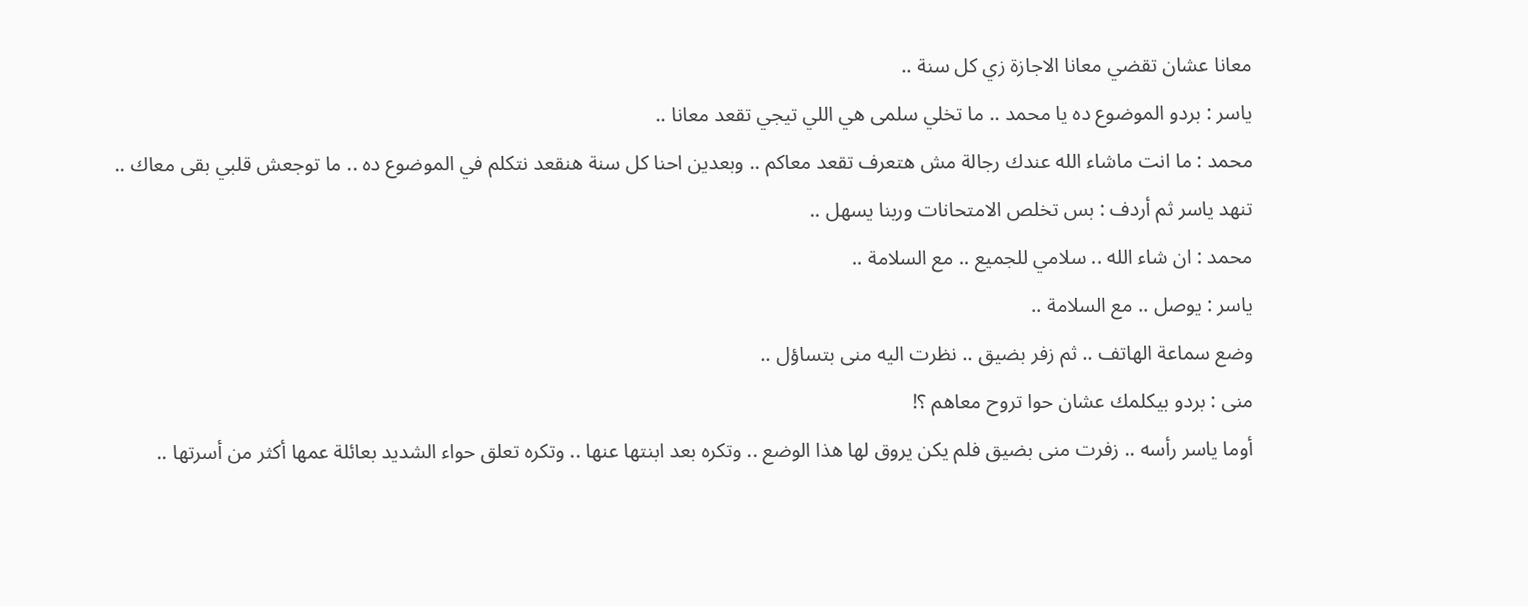معانا عشان تقضي معانا الاجازة زي كل سنة ..
ياسر : بردو الموضوع ده يا محمد .. ما تخلي سلمى هي اللي تيجي تقعد معانا ..
محمد : ما انت ماشاء الله عندك رجالة مش هتعرف تقعد معاكم .. وبعدين احنا كل سنة هنقعد نتكلم في الموضوع ده .. ما توجعش قلبي بقى معاك ..
تنهد ياسر ثم أردف : بس تخلص الامتحانات وربنا يسهل ..
محمد : ان شاء الله .. سلامي للجميع .. مع السلامة ..
ياسر : يوصل .. مع السلامة ..
وضع سماعة الهاتف .. ثم زفر بضيق .. نظرت اليه منى بتساؤل ..
منى : بردو بيكلمك عشان حوا تروح معاهم ؟!
أوما ياسر رأسه .. زفرت منى بضيق فلم يكن يروق لها هذا الوضع .. وتكره بعد ابنتها عنها .. وتكره تعلق حواء الشديد بعائلة عمها أكثر من أسرتها ..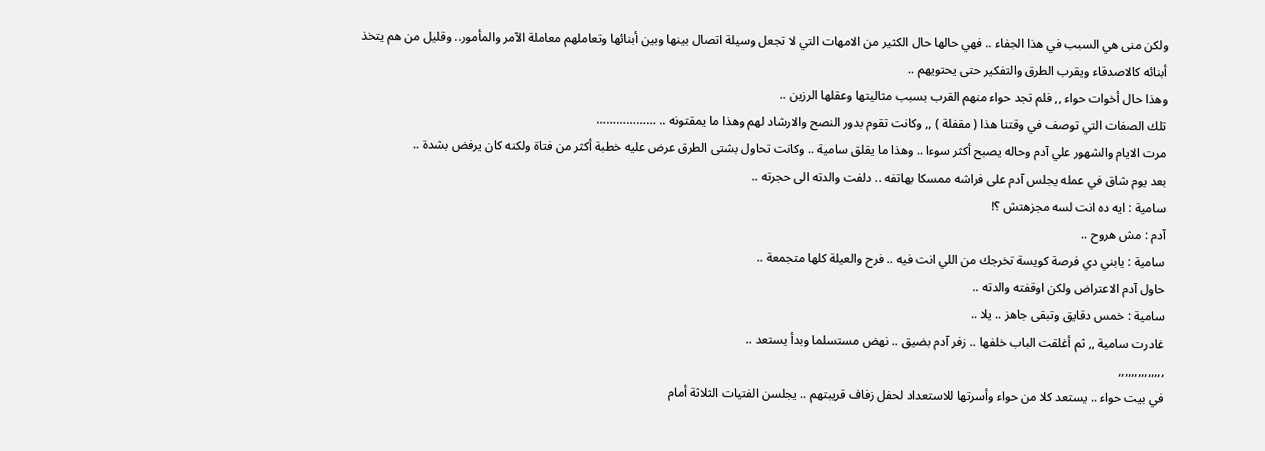ولكن منى هي السبب في هذا الجفاء .. فهي حالها حال الكثير من الامهات التي لا تجعل وسيلة اتصال بينها وبين أبنائها وتعاملهم معاملة الآمر والمأمور.. وقليل من هم يتخذ أبنائه كالاصدقاء ويقرب الطرق والتفكير حتى يحتويهم ..
وهذا حال أخوات حواء ,, فلم تجد حواء منهم القرب بسبب مثاليتها وعقلها الرزين ..
تلك الصفات التي توصف في وقتنا هذا ( مقفلة ) ,, وكانت تقوم بدور النصح والارشاد لهم وهذا ما يمقتونه .. ………………
مرت الايام والشهور علي آدم وحاله يصبح أكثر سوءا .. وهذا ما يقلق سامية .. وكانت تحاول بشتى الطرق عرض عليه خطبة أكثر من فتاة ولكنه كان يرفض بشدة ..
بعد يوم شاق في عمله يجلس آدم على فراشه ممسكا بهاتفه .. دلفت والدته الى حجرته ..
سامية : ايه ده انت لسه مجزهتش ؟!
آدم : مش هروح ..
سامية : يابني دي فرصة كويسة تخرجك من اللي انت فيه .. فرح والعيلة كلها متجمعة ..
حاول آدم الاعتراض ولكن اوقفته والدته ..
سامية : خمس دقايق وتبقى جاهز .. يلا ..
غادرت سامية ,, ثم أغلقت الباب خلفها .. زفر آدم بضيق .. نهض مستسلما وبدأ يستعد ..
,,,,,,,,,,,,,,
في بيت حواء .. يستعد كلا من حواء وأسرتها للاستعداد لحفل زفاف قريبتهم .. يجلسن الفتيات الثلاثة أمام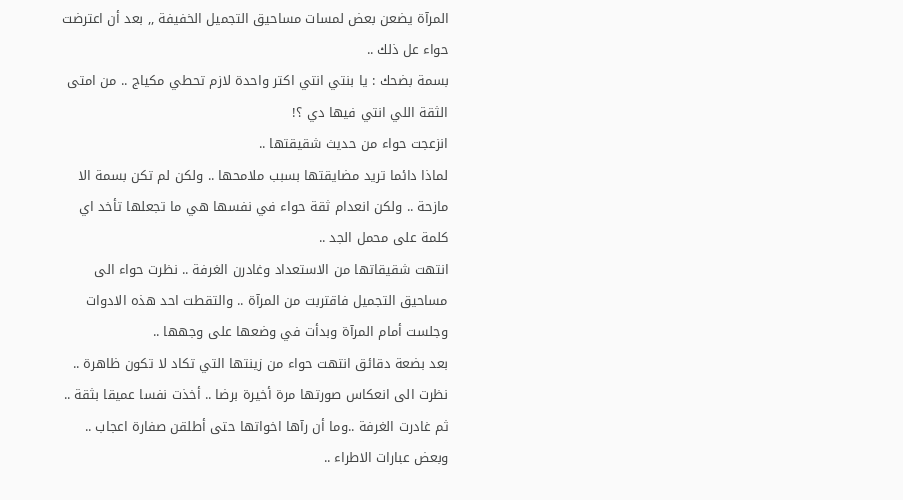المرآة يضعن بعض لمسات مساحيق التجميل الخفيفة ,, بعد أن اعترضت حواء عل ذلك ..
بسمة بضحك : يا بنتي انتي اكتر واحدة لازم تحطي مكياج .. من امتى الثقة اللي انتي فيها دي ؟!
انزعجت حواء من حديث شقيقتها ..
لماذا دائما تريد مضايقتها بسبب ملامحها .. ولكن لم تكن بسمة الا مازحة .. ولكن انعدام ثقة حواء في نفسها هي ما تجعلها تأخد اي كلمة على محمل الجد ..
انتهت شقيقاتها من الاستعداد وغادرن الغرفة .. نظرت حواء الى مساحيق التجميل فاقتربت من المرآة .. والتقطت احد هذه الادوات وجلست أمام المرآة وبدأت في وضعها على وجهها ..
بعد بضعة دقائق انتهت حواء من زينتها التي تكاد لا تكون ظاهرة .. نظرت الى انعكاس صورتها مرة أخيرة برضا .. أخذت نفسا عميقا بثقة .. ثم غادرت الغرفة ..وما أن رآها اخواتها حتى أطلقن صفارة اعجاب .. وبعض عبارات الاطراء ..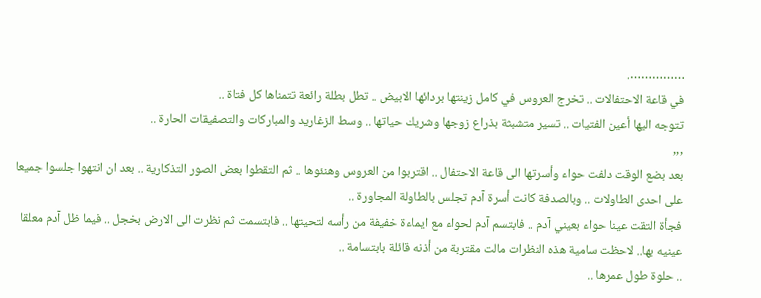…………….
في قاعة الاحتفالات .. تخرج العروس في كامل زينتها بردائها الابيض .. تطل بطلة رائعة تتمناها كل فتاة ..
تتوجه اليها أعين الفتيات .. تسير متشبثة بذراع زوجها وشريك حياتها .. وسط الزغاريد والمباركات والتصفيقات الحارة ..
,,,
بعد بضع الوقت دلفت حواء وأسرتها الى قاعة الاحتفال .. اقتربوا من العروس وهنئوها .. ثم التقطوا بعض الصور التذكارية .. بعد ان انتهوا جلسوا جميعا على احدى الطاولات .. وبالصدفة كانت أسرة آدم تجلس بالطاولة المجاورة ..
فجأة التقت عينا حواء بعيني آدم .. فابتسم آدم لحواء مع ايماءة خفيفة من رأسه لتحيتها .. فابتسمت ثم نظرت الى الارض بخجل .. فيما ظل آدم معلقا عينيه بها.. لاحظت سامية هذه النظرات مالت مقتربة من أذنه قائلة بابتسامة ..
.. حلوة طول عمرها ..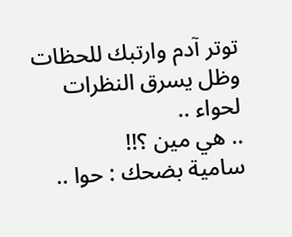توتر آدم وارتبك للحظات وظل يسرق النظرات لحواء ..
.. هي مين ؟!!
سامية بضحك : حوا ..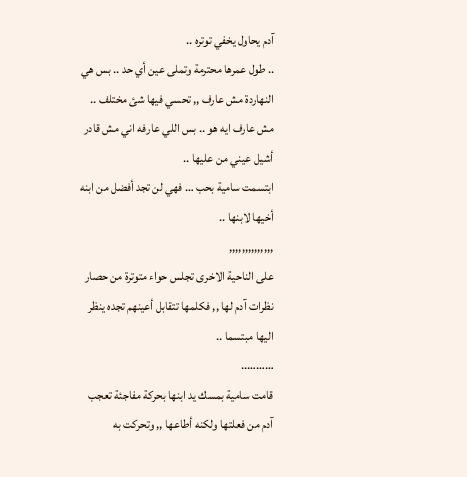آدم يحاول يخفي توتره ..
.. طول عمرها محترمة وتملى عين أي حد .. بس هي النهاردة مش عارف ,, تحسي فيها شئ مختلف ..
مش عارف ايه هو .. بس اللي عارفه اني مش قادر أشيل عيني من عليها ..
ابتسمت سامية بحب … فهي لن تجد أفضل من ابنه أخيها لابنها ..
,,,,,,,,,,,,,,
على الناحية الاخرى تجلس حواء متوترة من حصار نظرات آدم لها ,, فكلمها تتقابل أعينهم تجده ينظر اليها مبتسما ..
………..
قامت سامية بمسك يد ابنها بحركة مفاجئة تعجب آدم من فعلتها ولكنه أطاعها ,, وتحركت به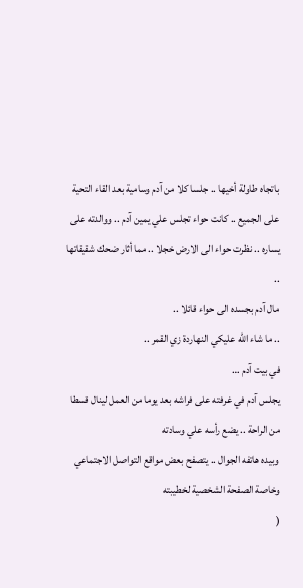باتجاه طاولة أخيها .. جلسا كلا من آدم وسامية بعد القاء التحية على الجميع .. كانت حواء تجلس علي يمين آدم .. ووالدته على يساره .. نظرت حواء الى الارض خجلا .. مما أثار ضحك شقيقاتها ..
مال آدم بجسده الى حواء قائلا ..
.. ما شاء الله عليكي النهاردة زي القمر ..
في بيت آدم …
يجلس آدم في غرفته على فراشه بعد يوما من العمل لينال قسطا من الراحة .. يضع رأسه علي وسادته
وبيده هاتفه الجوال .. يتصفح بعض مواقع التواصل الاجتماعي وخاصة الصفحة الشخصية لخطيبته
(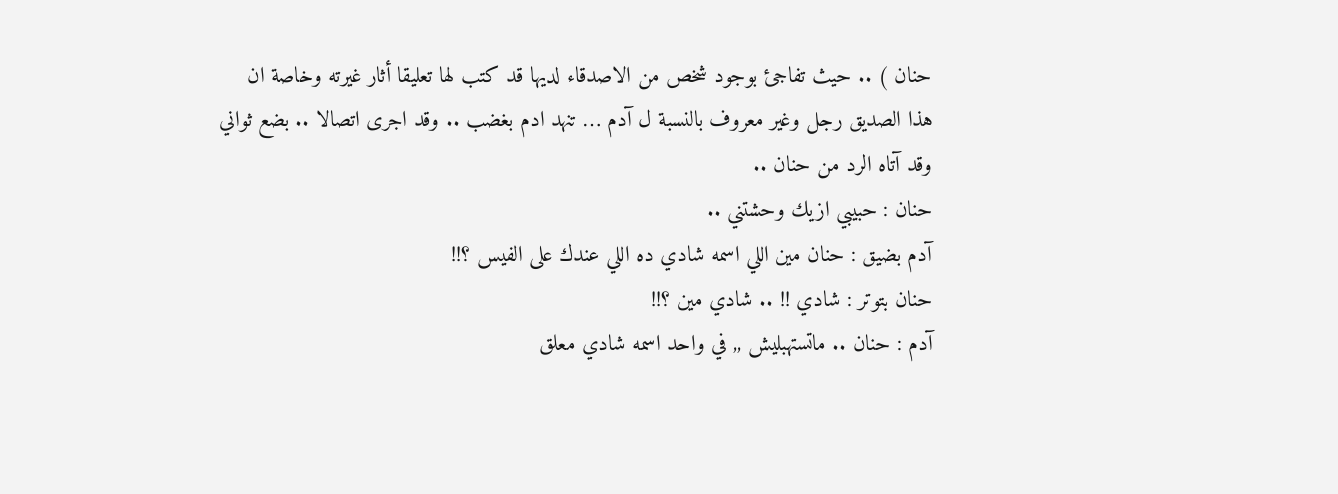حنان ) .. حيث تفاجئ بوجود شخص من الاصدقاء لديها قد كتب لها تعليقا أثار غيرته وخاصة ان
هذا الصديق رجل وغير معروف بالنسبة ل آدم … تنهد ادم بغضب .. وقد اجرى اتصالا .. بضع ثواني
وقد آتاه الرد من حنان ..
حنان : حبيبي ازيك وحشتني ..
آدم بضيق : حنان مين اللي اسمه شادي ده اللي عندك على الفيس ؟!!
حنان بتوتر : شادي !! .. شادي مين ؟!!
آدم : حنان .. ماتستهبليش ,, في واحد اسمه شادي معلق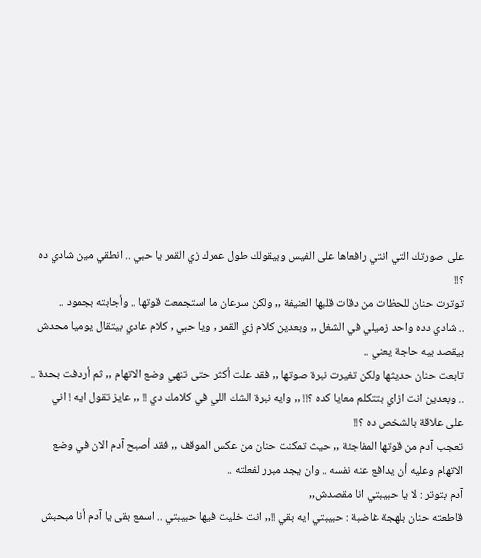على صورتك التي انتي رافعاها على الفيس وبيقولك طول عمرك زي القمر يا حبي .. انطقي مين شادي ده ؟!!
توترت حنان للحظات من دقات قلبها العنيفة ,, ولكن سرعان ما استجمعت قوتها .. وأجابته بجمود ..
.. شادي دده واحد زميلي في الشغل ,, وبعدين كلام زي القمر , ويا حبي , كلام عادي بيتقال يوميا محدش
بيقصد بيه حاجة يعني ..
تابعت حنان حديثها ولكن تغيرت نبرة صوتها ,, فقد علت أكثر حتى تنهي وضع الاتهام ,, ثم أردفت بحدة ..
.. وبعدين انت ازاي بتتكلم معايا كده ؟!! ,, وايه نبرة الشك اللي في كلامك دي !! ,, عايز تقول ايه ! اني
على علاقة بالشخص ده ؟!!
تعجب آدم من قوتها المفاجئة ,, حيث تمكنت حنان من عكس الموقف ,, فقد أصبح آدم الان في وضع الاتهام وعليه أن يدافع عنه نفسه .. وان يجد مبرر لفعلته ..
آدم بتوتر : لا يا حبيبتي انا مقصدش,,
قاطعته حنان بلهجة غاضبة : حبيبتي ايه بقي !!,, انت خليت فيها حبيبتي .. اسمع بقى يا آدم أنا مبحبش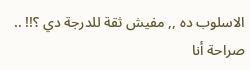الاسلوب ده ,, مفيش ثقة للدرجة دي ؟!! .. صراحة أنا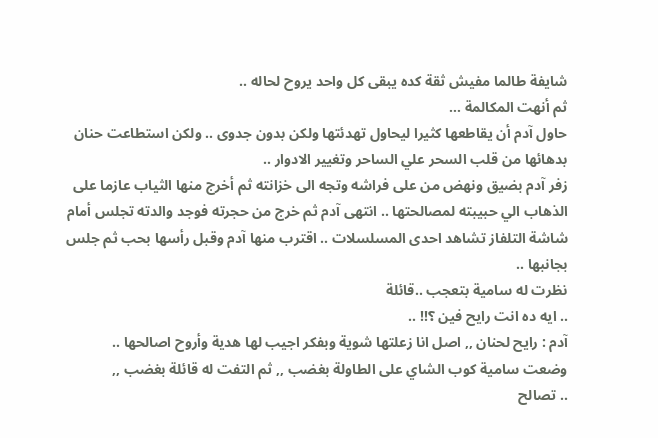شايفة طالما مفيش ثقة كده يبقى كل واحد يروح لحاله ..
ثم أنهت المكالمة …
حاول آدم أن يقاطعها كثيرا ليحاول تهدئتها ولكن بدون جدوى .. ولكن استطاعت حنان بدهائها من قلب السحر علي الساحر وتغيير الادوار ..
زفر آدم بضيق ونهض من على فراشه وتجه الى خزانته ثم أخرج منها الثياب عازما على الذهاب الي حبيبته لمصالحتها .. انتهى آدم ثم خرج من حجرته فوجد والدته تجلس أمام شاشة التلفاز تشاهد احدى المسلسلات .. اقترب منها آدم وقبل رأسها بحب ثم جلس بجانبها ..
نظرت له سامية بتعجب ..قائلة
.. ايه ده انت رايح فين ؟!! ..
آدم : رايح لحنان ,, اصل انا زعلتها شوية وبفكر اجيب لها هدية وأروح اصالحها ..
وضعت سامية كوب الشاي على الطاولة بغضب ,, ثم التفت له قائلة بغضب ,,
.. تصالح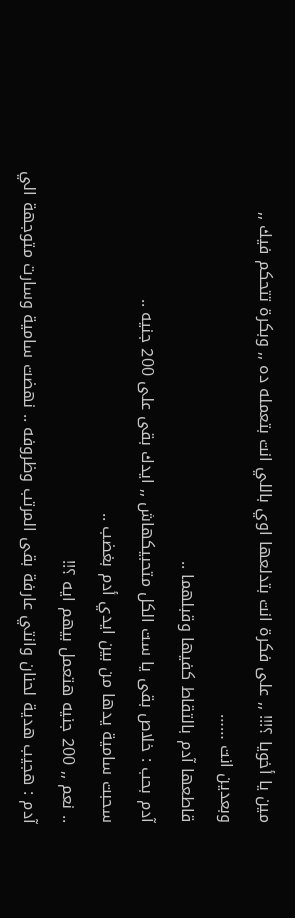مين يا أخويا ؟!!! ,, على فكرة انت بتدلعها اوي باللي انت بتعمله ده ,, وبكرة تتحكم فيك ,,
وبعدين انت ……
قاطعها آدم بالتقاط كفيها وقبلهما ..
آدم بحب : خلاص بقى يا ست الكل متحبيكهاش ,, ايدك بقى على 200 جنيه ..
سحبت سامية يدها من بين ايدي أدم بغضب ..
.. نعم ,, 200 جنيه هتعمل بيهم ايه ؟!!
آدم : هجيب هدية لحنان وانتي عارفة بقى المرتب وظروفه .. نهضت سامية وسارت متوجهة الي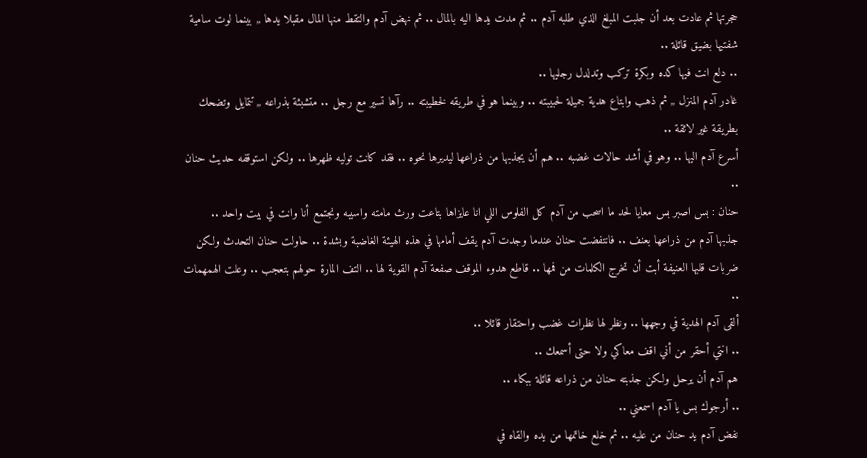حجرتها ثم عادت بعد أن جلبت المبلغ الذي طلبه آدم .. ثم مدت يدها اليه بالمال .. ثم نهض آدم والتقط منها المال مقبلا يدها ,, بينما لوت سامية شفتيها بضيق قائلة ..
.. دلع انت فيها كده وبكرة تركب وتدلدل رجليها ..
غادر آدم المنزل ,, ثم ذهب وابتاع هدية جميلة لحبيبته .. وبينما هو في طريقه لخطيبته .. رآها تسير مع رجل .. متشبثة بذراعه ,, تتمايل وتضحك بطريقة غير لائقة ..
أسرع آدم اليها .. وهو في أشد حالات غضبه .. هم أن يجذبها من ذراعها ليديرها نحوه .. فقد كانت توليه ظهرها .. ولكن استوقفه حديث حنان ..
حنان : بس اصبر بس معايا لحد ما اسحب من آدم كل الفلوس اللي انا عايزاها بتاعت ورث مامته واسيبه ونجتمع أنا وانت في بيت واحد ..
جذبها آدم من ذراعها بعنف .. فانتفضت حنان عندما وجدت آدم يقف أمامها في هذه الهيئة الغاضبة وبشدة .. حاولت حنان التحدث ولكن ضربات قلبها العنيفة أبت أن تخرج الكلمات من فمها .. قاطع هدوء الموقف صفعة آدم القوية لها .. التف المارة حولهم بتعجب .. وعلت الهمهمات ..
ألقى آدم الهدية في وجهها .. ونظر لها نظرات غضب واحتقار قائلا ..
.. انتي أحقر من أني اقف معاكي ولا حتى أسمعك ..
هم آدم أن يرحل ولكن جذبته حنان من ذراعه قائلة ببكاء ..
.. أرجوك بس يا آدم اسمعني ..
نفض آدم يد حنان من عليه .. ثم خلع خاتمها من يده والقاه في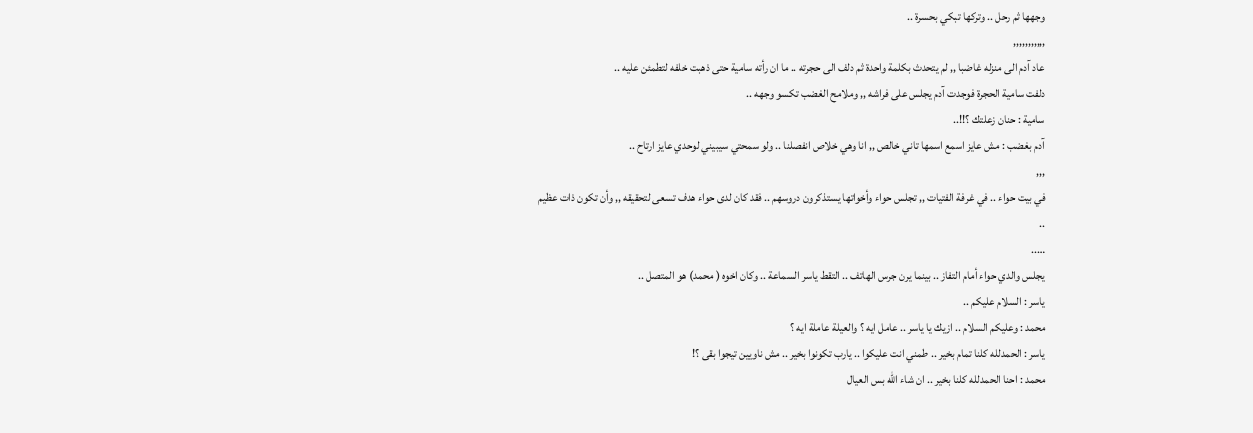وجهها ثم رحل .. وتركها تبكي بحسرة ..
,,,,,,,,,,,
عاد آدم الى منزله غاضبا ,, لم يتحدث بكلمة واحدة ثم دلف الى حجرته .. ما ان رأته سامية حتى ذهبت خلفه لتطمئن عليه ..
دلفت سامية الحجرة فوجدت آدم يجلس على فراشه ,, وملامح الغضب تكسو وجهه ..
سامية : حنان زعلتك ؟!!..
آدم بغضب : مش عايز اسمع اسمها تاني خالص ,, انا وهي خلاص انفصلنا .. ولو سمحتي سيبيني لوحدي عايز ارتاح ..
,,,
في بيت حواء .. في غرفة الفتيات ,, تجلس حواء وأخواتها يستذكرون دروسهم .. فقد كان لدى حواء هدف تسعى لتحقيقه ,, وأن تكون ذات عظيم ..
…..
يجلس والدي حواء أمام التفاز .. بينما يرن جرس الهاتف .. التقط ياسر السماعة .. وكان اخوه ( محمد) هو المتصل ..
ياسر : السلام عليكم ..
محمد : وعليكم السلام .. ازيك يا ياسر .. عامل ايه ؟ والعيلة عاملة ايه ؟
ياسر : الحمدلله كلنا تمام بخير .. طمني انت عليكوا .. يارب تكونوا بخير .. مش ناويين تيجوا بقى ؟!
محمد : احنا الحمدلله كلنا بخير .. ان شاء الله بس العيال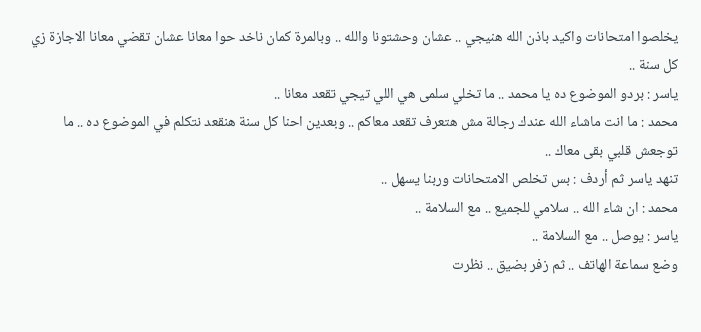يخلصوا امتحانات واكيد باذن الله هنيجي .. عشان وحشتونا والله .. وبالمرة كمان ناخد حوا معانا عشان تقضي معانا الاجازة زي كل سنة ..
ياسر : بردو الموضوع ده يا محمد .. ما تخلي سلمى هي اللي تيجي تقعد معانا ..
محمد : ما انت ماشاء الله عندك رجالة مش هتعرف تقعد معاكم .. وبعدين احنا كل سنة هنقعد نتكلم في الموضوع ده .. ما توجعش قلبي بقى معاك ..
تنهد ياسر ثم أردف : بس تخلص الامتحانات وربنا يسهل ..
محمد : ان شاء الله .. سلامي للجميع .. مع السلامة ..
ياسر : يوصل .. مع السلامة ..
وضع سماعة الهاتف .. ثم زفر بضيق .. نظرت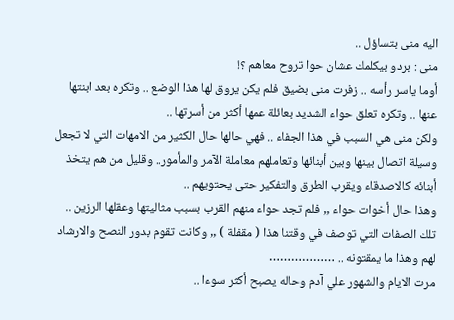اليه منى بتساؤل ..
منى : بردو بيكلمك عشان حوا تروح معاهم ؟!
أوما ياسر رأسه .. زفرت منى بضيق فلم يكن يروق لها هذا الوضع .. وتكره بعد ابنتها عنها .. وتكره تعلق حواء الشديد بعائلة عمها أكثر من أسرتها ..
ولكن منى هي السبب في هذا الجفاء .. فهي حالها حال الكثير من الامهات التي لا تجعل وسيلة اتصال بينها وبين أبنائها وتعاملهم معاملة الآمر والمأمور.. وقليل من هم يتخذ أبنائه كالاصدقاء ويقرب الطرق والتفكير حتى يحتويهم ..
وهذا حال أخوات حواء ,, فلم تجد حواء منهم القرب بسبب مثاليتها وعقلها الرزين ..
تلك الصفات التي توصف في وقتنا هذا ( مقفلة ) ,, وكانت تقوم بدور النصح والارشاد لهم وهذا ما يمقتونه .. ………………
مرت الايام والشهور علي آدم وحاله يصبح أكثر سوءا ..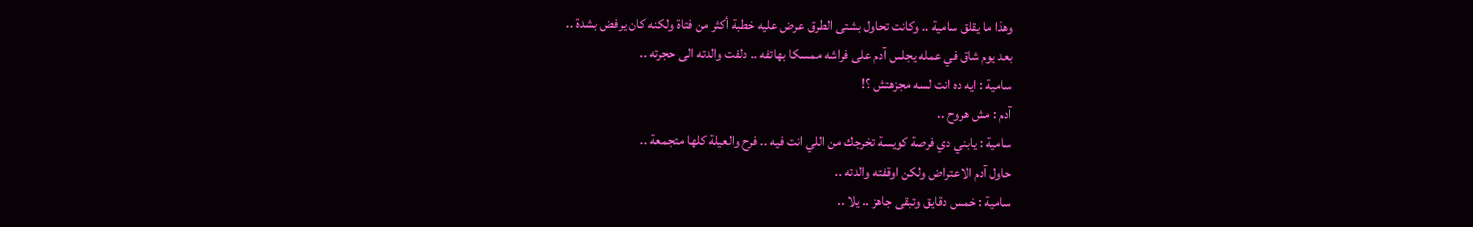وهذا ما يقلق سامية .. وكانت تحاول بشتى الطرق عرض عليه خطبة أكثر من فتاة ولكنه كان يرفض بشدة ..
بعد يوم شاق في عمله يجلس آدم على فراشه ممسكا بهاتفه .. دلفت والدته الى حجرته ..
سامية : ايه ده انت لسه مجزهتش ؟!
آدم : مش هروح ..
سامية : يابني دي فرصة كويسة تخرجك من اللي انت فيه .. فرح والعيلة كلها متجمعة ..
حاول آدم الاعتراض ولكن اوقفته والدته ..
سامية : خمس دقايق وتبقى جاهز .. يلا ..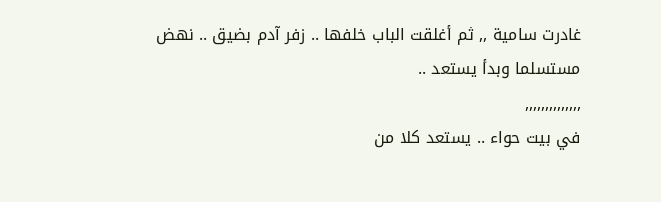غادرت سامية ,, ثم أغلقت الباب خلفها .. زفر آدم بضيق .. نهض مستسلما وبدأ يستعد ..
,,,,,,,,,,,,,,
في بيت حواء .. يستعد كلا من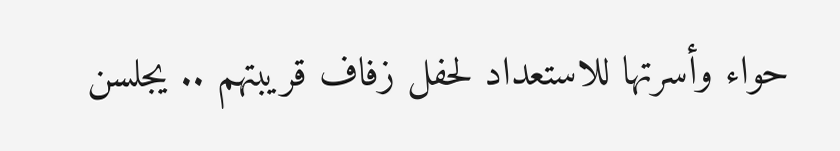حواء وأسرتها للاستعداد لحفل زفاف قريبتهم .. يجلسن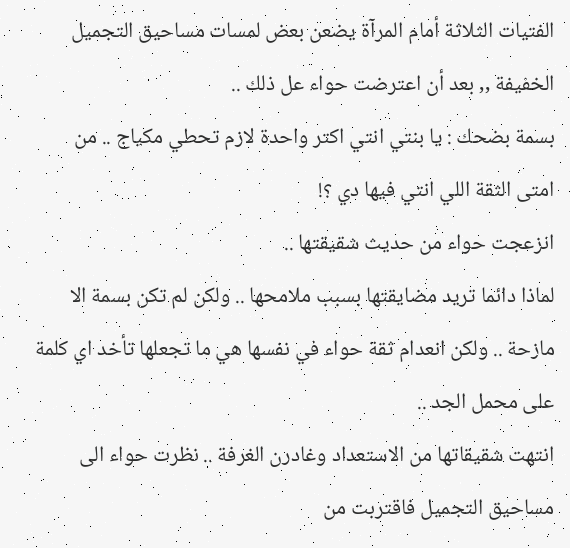الفتيات الثلاثة أمام المرآة يضعن بعض لمسات مساحيق التجميل الخفيفة ,, بعد أن اعترضت حواء عل ذلك ..
بسمة بضحك : يا بنتي انتي اكتر واحدة لازم تحطي مكياج .. من امتى الثقة اللي انتي فيها دي ؟!
انزعجت حواء من حديث شقيقتها ..
لماذا دائما تريد مضايقتها بسبب ملامحها .. ولكن لم تكن بسمة الا مازحة .. ولكن انعدام ثقة حواء في نفسها هي ما تجعلها تأخد اي كلمة على محمل الجد ..
انتهت شقيقاتها من الاستعداد وغادرن الغرفة .. نظرت حواء الى مساحيق التجميل فاقتربت من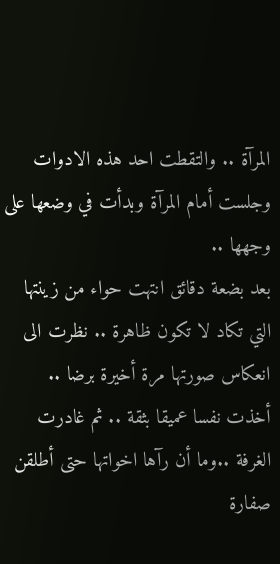المرآة .. والتقطت احد هذه الادوات وجلست أمام المرآة وبدأت في وضعها على وجهها ..
بعد بضعة دقائق انتهت حواء من زينتها التي تكاد لا تكون ظاهرة .. نظرت الى انعكاس صورتها مرة أخيرة برضا .. أخذت نفسا عميقا بثقة .. ثم غادرت الغرفة ..وما أن رآها اخواتها حتى أطلقن صفارة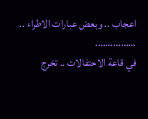اعجاب .. وبعض عبارات الاطراء ..
…………….
في قاعة الاحتفالات .. تخرج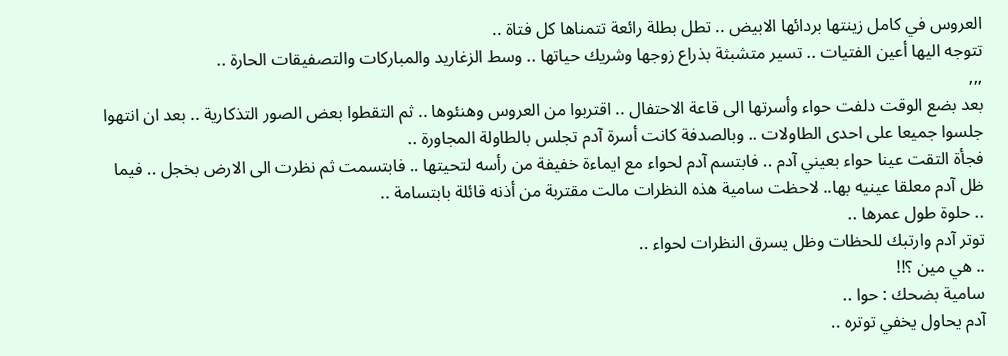العروس في كامل زينتها بردائها الابيض .. تطل بطلة رائعة تتمناها كل فتاة ..
تتوجه اليها أعين الفتيات .. تسير متشبثة بذراع زوجها وشريك حياتها .. وسط الزغاريد والمباركات والتصفيقات الحارة ..
,,,
بعد بضع الوقت دلفت حواء وأسرتها الى قاعة الاحتفال .. اقتربوا من العروس وهنئوها .. ثم التقطوا بعض الصور التذكارية .. بعد ان انتهوا جلسوا جميعا على احدى الطاولات .. وبالصدفة كانت أسرة آدم تجلس بالطاولة المجاورة ..
فجأة التقت عينا حواء بعيني آدم .. فابتسم آدم لحواء مع ايماءة خفيفة من رأسه لتحيتها .. فابتسمت ثم نظرت الى الارض بخجل .. فيما ظل آدم معلقا عينيه بها.. لاحظت سامية هذه النظرات مالت مقتربة من أذنه قائلة بابتسامة ..
.. حلوة طول عمرها ..
توتر آدم وارتبك للحظات وظل يسرق النظرات لحواء ..
.. هي مين ؟!!
سامية بضحك : حوا ..
آدم يحاول يخفي توتره ..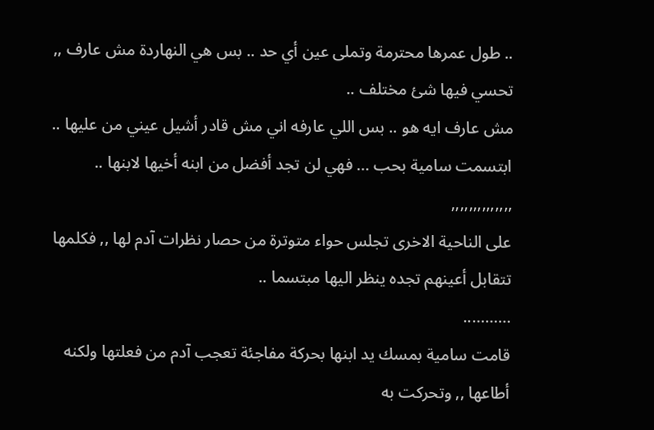.. طول عمرها محترمة وتملى عين أي حد .. بس هي النهاردة مش عارف ,, تحسي فيها شئ مختلف ..
مش عارف ايه هو .. بس اللي عارفه اني مش قادر أشيل عيني من عليها ..
ابتسمت سامية بحب … فهي لن تجد أفضل من ابنه أخيها لابنها ..
,,,,,,,,,,,,,,
على الناحية الاخرى تجلس حواء متوترة من حصار نظرات آدم لها ,, فكلمها تتقابل أعينهم تجده ينظر اليها مبتسما ..
………..
قامت سامية بمسك يد ابنها بحركة مفاجئة تعجب آدم من فعلتها ولكنه أطاعها ,, وتحركت به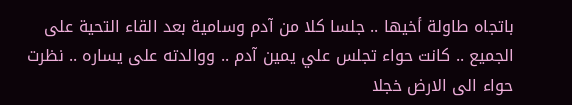باتجاه طاولة أخيها .. جلسا كلا من آدم وسامية بعد القاء التحية على الجميع .. كانت حواء تجلس علي يمين آدم .. ووالدته على يساره .. نظرت حواء الى الارض خجلا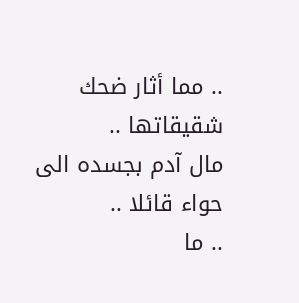.. مما أثار ضحك شقيقاتها ..
مال آدم بجسده الى حواء قائلا ..
.. ما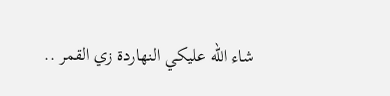شاء الله عليكي النهاردة زي القمر ..